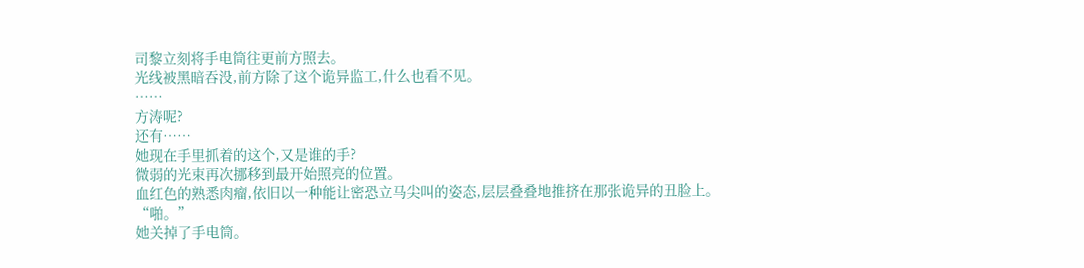司黎立刻将手电筒往更前方照去。
光线被黑暗吞没,前方除了这个诡异监工,什么也看不见。
……
方涛呢?
还有……
她现在手里抓着的这个,又是谁的手?
微弱的光束再次挪移到最开始照亮的位置。
血红色的熟悉肉瘤,依旧以一种能让密恐立马尖叫的姿态,层层叠叠地推挤在那张诡异的丑脸上。
“啪。”
她关掉了手电筒。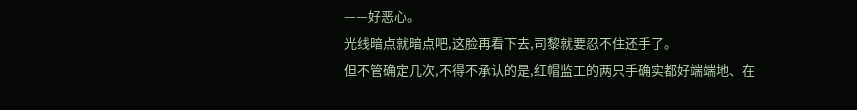——好恶心。
光线暗点就暗点吧,这脸再看下去,司黎就要忍不住还手了。
但不管确定几次,不得不承认的是,红帽监工的两只手确实都好端端地、在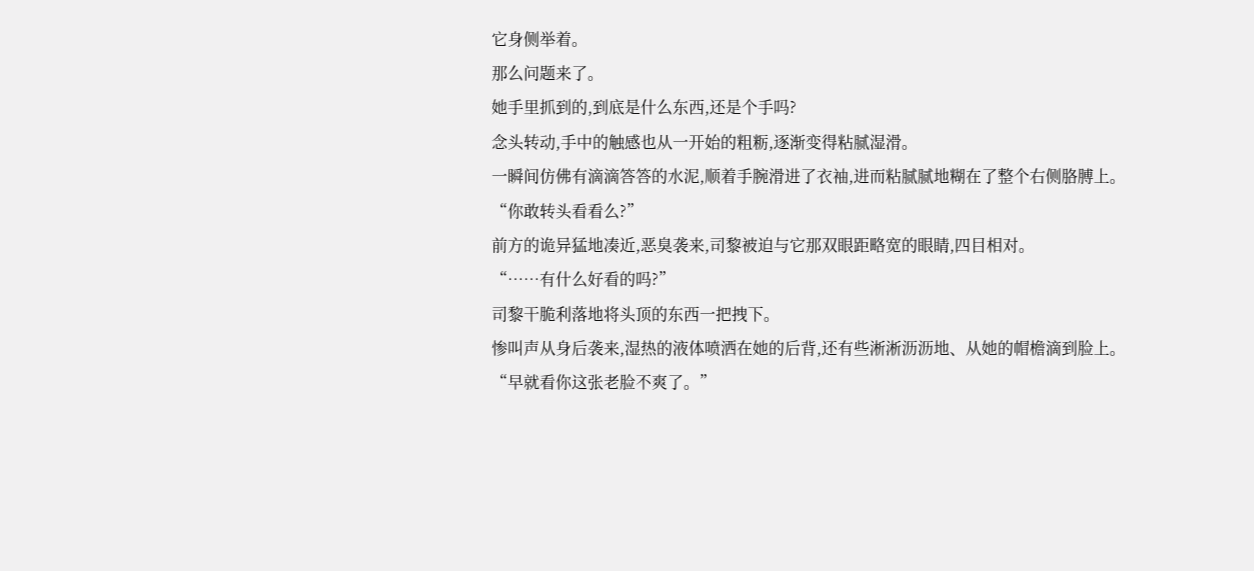它身侧举着。
那么问题来了。
她手里抓到的,到底是什么东西,还是个手吗?
念头转动,手中的触感也从一开始的粗粝,逐渐变得粘腻湿滑。
一瞬间仿佛有滴滴答答的水泥,顺着手腕滑进了衣袖,进而粘腻腻地糊在了整个右侧胳膊上。
“你敢转头看看么?”
前方的诡异猛地凑近,恶臭袭来,司黎被迫与它那双眼距略宽的眼睛,四目相对。
“……有什么好看的吗?”
司黎干脆利落地将头顶的东西一把拽下。
惨叫声从身后袭来,湿热的液体喷洒在她的后背,还有些淅淅沥沥地、从她的帽檐滴到脸上。
“早就看你这张老脸不爽了。”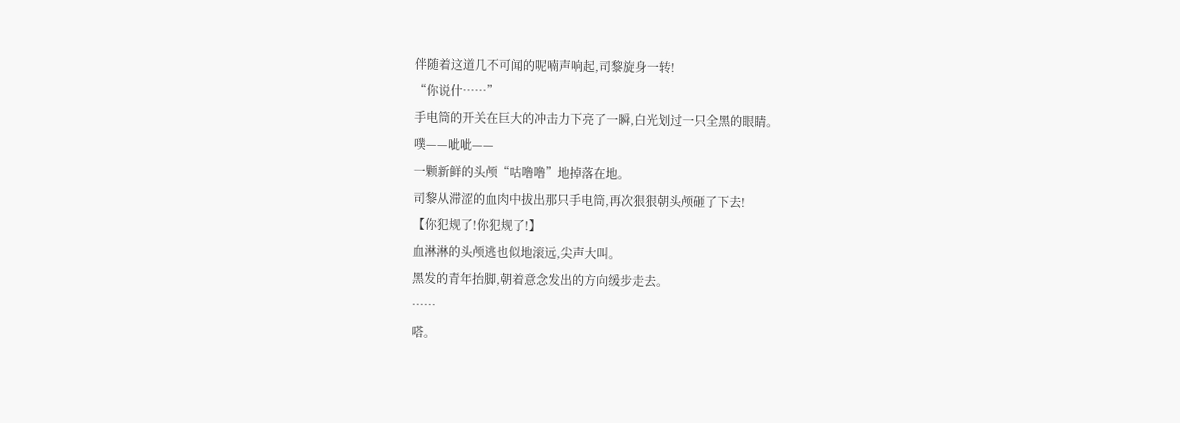伴随着这道几不可闻的呢喃声响起,司黎旋身一转!
“你说什……”
手电筒的开关在巨大的冲击力下亮了一瞬,白光划过一只全黑的眼睛。
噗——呲呲——
一颗新鲜的头颅“咕噜噜”地掉落在地。
司黎从滞涩的血肉中拔出那只手电筒,再次狠狠朝头颅砸了下去!
【你犯规了!你犯规了!】
血淋淋的头颅逃也似地滚远,尖声大叫。
黑发的青年抬脚,朝着意念发出的方向缓步走去。
……
嗒。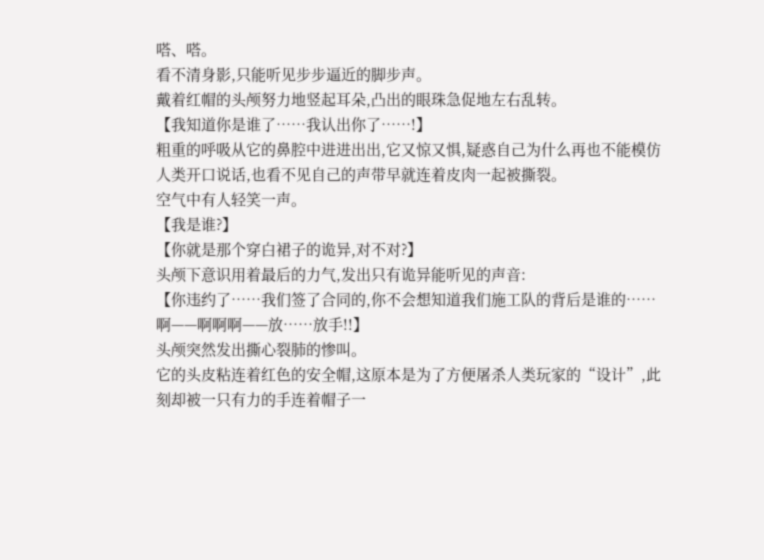嗒、嗒。
看不清身影,只能听见步步逼近的脚步声。
戴着红帽的头颅努力地竖起耳朵,凸出的眼珠急促地左右乱转。
【我知道你是谁了……我认出你了……!】
粗重的呼吸从它的鼻腔中进进出出,它又惊又惧,疑惑自己为什么再也不能模仿人类开口说话,也看不见自己的声带早就连着皮肉一起被撕裂。
空气中有人轻笑一声。
【我是谁?】
【你就是那个穿白裙子的诡异,对不对?】
头颅下意识用着最后的力气,发出只有诡异能听见的声音:
【你违约了……我们签了合同的,你不会想知道我们施工队的背后是谁的……啊——啊啊啊——放……放手!!】
头颅突然发出撕心裂肺的惨叫。
它的头皮粘连着红色的安全帽,这原本是为了方便屠杀人类玩家的“设计”,此刻却被一只有力的手连着帽子一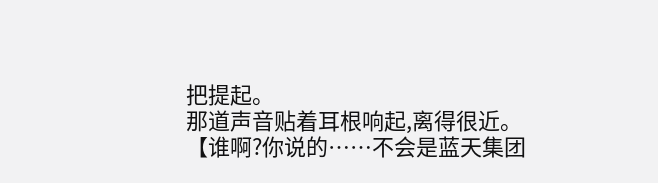把提起。
那道声音贴着耳根响起,离得很近。
【谁啊?你说的……不会是蓝天集团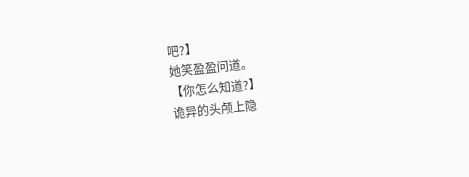吧?】
她笑盈盈问道。
【你怎么知道?】
诡异的头颅上隐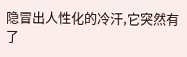隐冒出人性化的冷汗,它突然有了